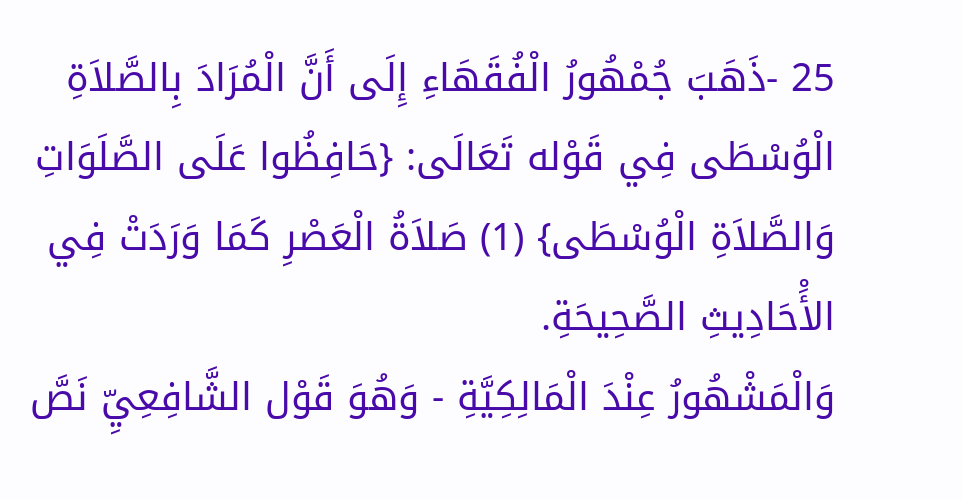25 -ذَهَبَ جُمْهُورُ الْفُقَهَاءِ إِلَى أَنَّ الْمُرَادَ بِالصَّلاَةِ الْوُسْطَى فِي قَوْله تَعَالَى: {حَافِظُوا عَلَى الصَّلَوَاتِ وَالصَّلاَةِ الْوُسْطَى} (1) صَلاَةُ الْعَصْرِ كَمَا وَرَدَتْ فِي الأَْحَادِيثِ الصَّحِيحَةِ.
وَالْمَشْهُورُ عِنْدَ الْمَالِكِيَّةِ - وَهُوَ قَوْل الشَّافِعِيِّ نَصَّ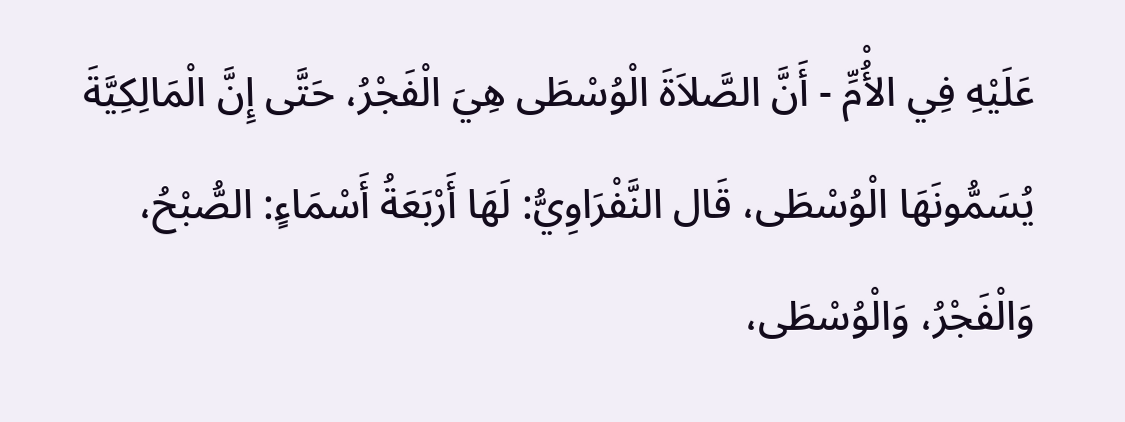عَلَيْهِ فِي الأُْمِّ - أَنَّ الصَّلاَةَ الْوُسْطَى هِيَ الْفَجْرُ، حَتَّى إِنَّ الْمَالِكِيَّةَ يُسَمُّونَهَا الْوُسْطَى، قَال النَّفْرَاوِيُّ: لَهَا أَرْبَعَةُ أَسْمَاءٍ: الصُّبْحُ، وَالْفَجْرُ، وَالْوُسْطَى،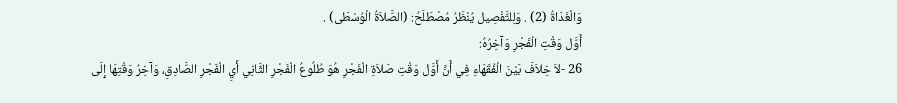وَالْغَدَاةُ (2) . وَلِلتَّفْصِيل يُنْظَرُ مُصْطَلَحُ: (الصَّلاَةُ الْوُسْطَى) .
أَوَّل وَقْتِ الْفَجْرِ وَآخِرُهُ:
26 -لاَ خِلاَفَ بَيْنَ الْفُقَهَاءِ فِي أَنَّ أَوَّل وَقْتِ صَلاَةِ الْفَجْرِ هُوَ طُلُوعُ الْفَجْرِ الثَّانِي أَيِ الْفَجْرِ الصَّادِقِ، وَآخِرُ وَقْتِهَا إِلَى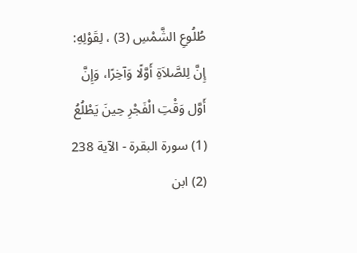طُلُوعِ الشَّمْسِ (3) ، لِقَوْلِهِ: إِنَّ لِلصَّلاَةِ أَوَّلًا وَآخِرًا، وَإِنَّ أَوَّل وَقْتِ الْفَجْرِ حِينَ يَطْلُعُ
(1) سورة البقرة - الآية 238
(2) ابن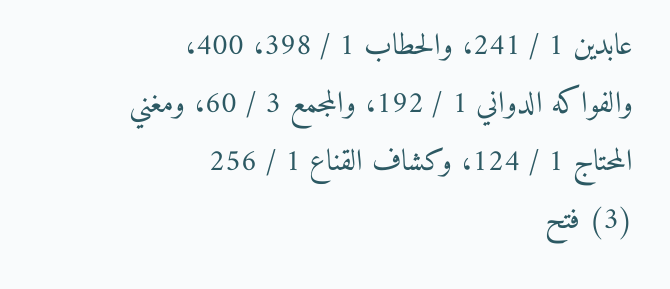عابدين 1 / 241، والحطاب 1 / 398، 400، والفواكه الدواني 1 / 192، والمجمع 3 / 60، ومغني المحتاج 1 / 124، وكشاف القناع 1 / 256
(3) فتح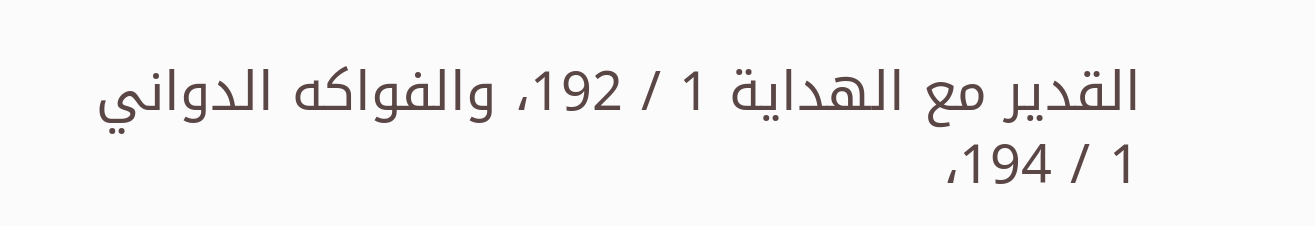القدير مع الهداية 1 / 192، والفواكه الدواني 1 / 194،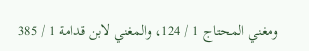ومغني المحتاج 1 / 124، والمغني لابن قدامة 1 / 385